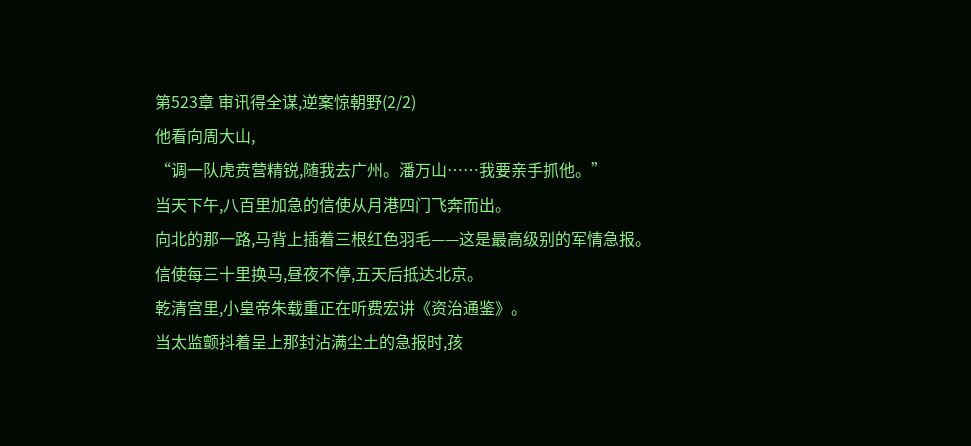第523章 审讯得全谋,逆案惊朝野(2/2)
他看向周大山,
“调一队虎贲营精锐,随我去广州。潘万山……我要亲手抓他。”
当天下午,八百里加急的信使从月港四门飞奔而出。
向北的那一路,马背上插着三根红色羽毛——这是最高级别的军情急报。
信使每三十里换马,昼夜不停,五天后抵达北京。
乾清宫里,小皇帝朱载重正在听费宏讲《资治通鉴》。
当太监颤抖着呈上那封沾满尘土的急报时,孩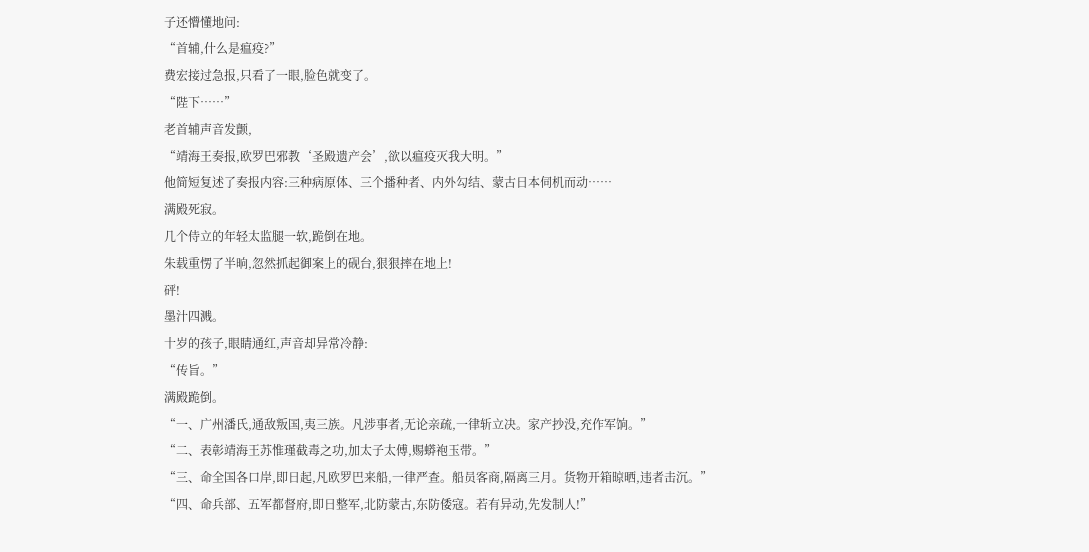子还懵懂地问:
“首辅,什么是瘟疫?”
费宏接过急报,只看了一眼,脸色就变了。
“陛下……”
老首辅声音发颤,
“靖海王奏报,欧罗巴邪教‘圣殿遗产会’,欲以瘟疫灭我大明。”
他简短复述了奏报内容:三种病原体、三个播种者、内外勾结、蒙古日本伺机而动……
满殿死寂。
几个侍立的年轻太监腿一软,跪倒在地。
朱载重愣了半晌,忽然抓起御案上的砚台,狠狠摔在地上!
砰!
墨汁四溅。
十岁的孩子,眼睛通红,声音却异常冷静:
“传旨。”
满殿跪倒。
“一、广州潘氏,通敌叛国,夷三族。凡涉事者,无论亲疏,一律斩立决。家产抄没,充作军饷。”
“二、表彰靖海王苏惟瑾截毒之功,加太子太傅,赐蟒袍玉带。”
“三、命全国各口岸,即日起,凡欧罗巴来船,一律严查。船员客商,隔离三月。货物开箱晾晒,违者击沉。”
“四、命兵部、五军都督府,即日整军,北防蒙古,东防倭寇。若有异动,先发制人!”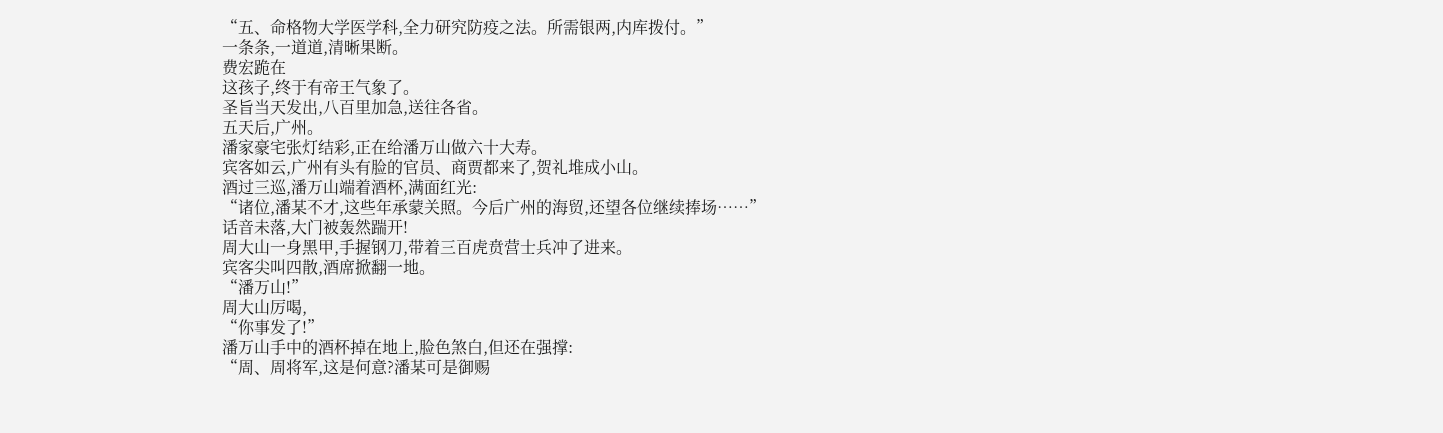“五、命格物大学医学科,全力研究防疫之法。所需银两,内库拨付。”
一条条,一道道,清晰果断。
费宏跪在
这孩子,终于有帝王气象了。
圣旨当天发出,八百里加急,送往各省。
五天后,广州。
潘家豪宅张灯结彩,正在给潘万山做六十大寿。
宾客如云,广州有头有脸的官员、商贾都来了,贺礼堆成小山。
酒过三巡,潘万山端着酒杯,满面红光:
“诸位,潘某不才,这些年承蒙关照。今后广州的海贸,还望各位继续捧场……”
话音未落,大门被轰然踹开!
周大山一身黑甲,手握钢刀,带着三百虎贲营士兵冲了进来。
宾客尖叫四散,酒席掀翻一地。
“潘万山!”
周大山厉喝,
“你事发了!”
潘万山手中的酒杯掉在地上,脸色煞白,但还在强撑:
“周、周将军,这是何意?潘某可是御赐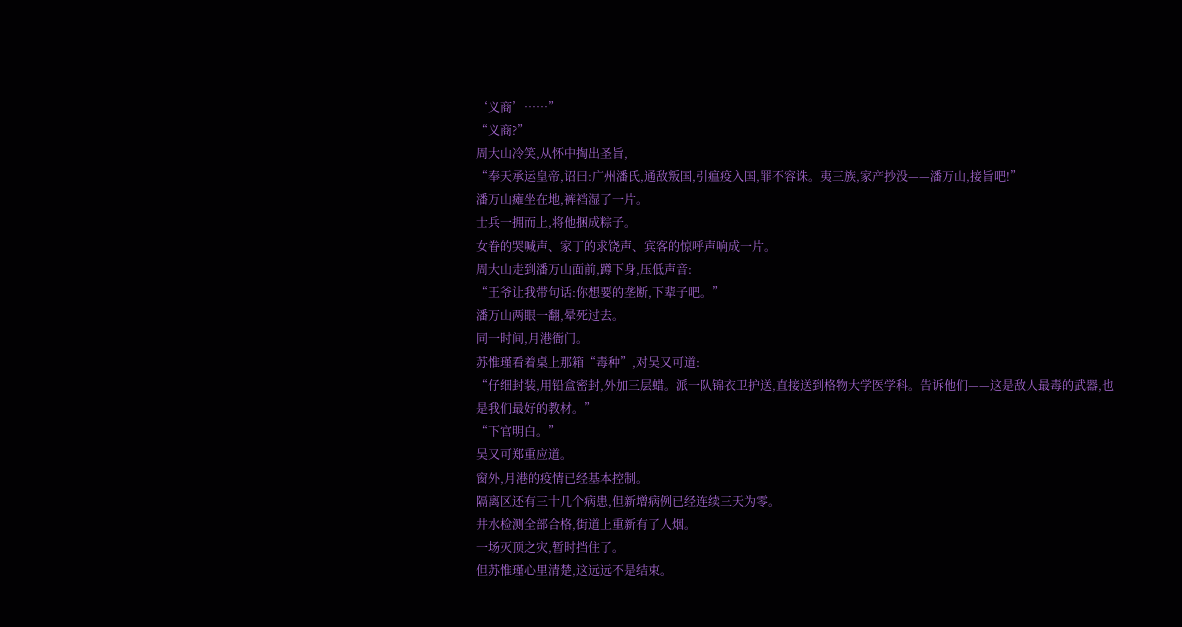‘义商’……”
“义商?”
周大山冷笑,从怀中掏出圣旨,
“奉天承运皇帝,诏曰:广州潘氏,通敌叛国,引瘟疫入国,罪不容诛。夷三族,家产抄没——潘万山,接旨吧!”
潘万山瘫坐在地,裤裆湿了一片。
士兵一拥而上,将他捆成粽子。
女眷的哭喊声、家丁的求饶声、宾客的惊呼声响成一片。
周大山走到潘万山面前,蹲下身,压低声音:
“王爷让我带句话:你想要的垄断,下辈子吧。”
潘万山两眼一翻,晕死过去。
同一时间,月港衙门。
苏惟瑾看着桌上那箱“毒种”,对吴又可道:
“仔细封装,用铅盒密封,外加三层蜡。派一队锦衣卫护送,直接送到格物大学医学科。告诉他们——这是敌人最毒的武器,也是我们最好的教材。”
“下官明白。”
吴又可郑重应道。
窗外,月港的疫情已经基本控制。
隔离区还有三十几个病患,但新增病例已经连续三天为零。
井水检测全部合格,街道上重新有了人烟。
一场灭顶之灾,暂时挡住了。
但苏惟瑾心里清楚,这远远不是结束。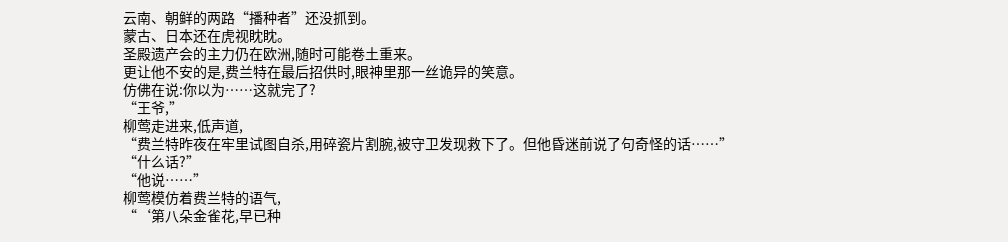云南、朝鲜的两路“播种者”还没抓到。
蒙古、日本还在虎视眈眈。
圣殿遗产会的主力仍在欧洲,随时可能卷土重来。
更让他不安的是,费兰特在最后招供时,眼神里那一丝诡异的笑意。
仿佛在说:你以为……这就完了?
“王爷,”
柳莺走进来,低声道,
“费兰特昨夜在牢里试图自杀,用碎瓷片割腕,被守卫发现救下了。但他昏迷前说了句奇怪的话……”
“什么话?”
“他说……”
柳莺模仿着费兰特的语气,
“‘第八朵金雀花,早已种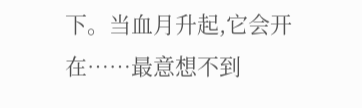下。当血月升起,它会开在……最意想不到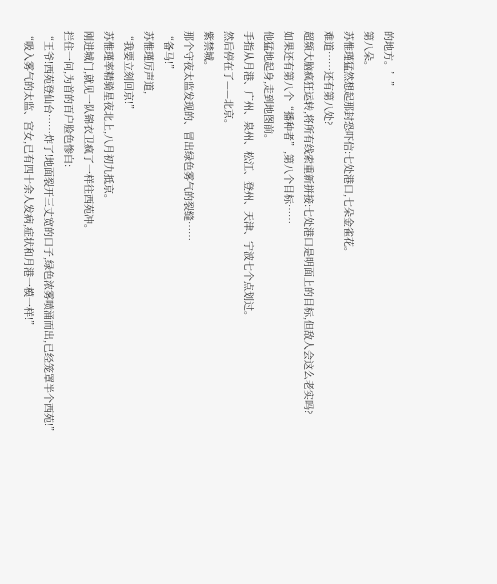的地方。’”
第八朵。
苏惟瑾猛然想起那封恐吓信:七处港口,七朵金雀花。
难道……还有第八处?
超频大脑疯狂运转,将所有线索重新拼接:七处港口是明面上的目标,但敌人会这么老实吗?
如果还有第八个“播种者”,第八个目标……
他猛地起身,走到地图前。
手指从月港、广州、泉州、松江、登州、天津、宁波七个点划过。
然后停在了——北京。
紫禁城。
那个守夜太监发现的、冒出绿色雾气的裂缝……
“备马!”
苏惟瑾厉声道,
“我要立刻回京!”
苏惟瑾率精骑星夜北上,八月初九抵京。
刚进城门,就见一队锦衣卫疯了一样往西苑冲。
拦住一问,为首的百户脸色惨白:
“王爷!西苑登仙台……炸了!地面裂开三丈宽的口子,绿色浓雾喷涌而出,已经笼罩半个西苑!”
“吸入雾气的太监、宫女,已有四十余人发病,症状和月港一模一样!”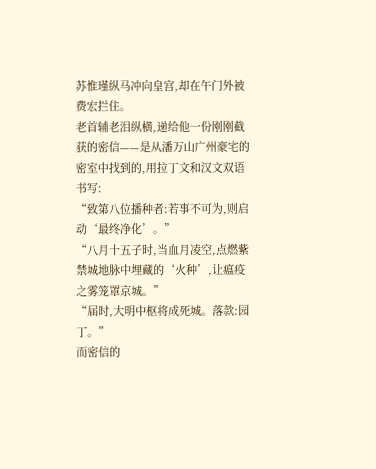苏惟瑾纵马冲向皇宫,却在午门外被费宏拦住。
老首辅老泪纵横,递给他一份刚刚截获的密信——是从潘万山广州豪宅的密室中找到的,用拉丁文和汉文双语书写:
“致第八位播种者:若事不可为,则启动‘最终净化’。”
“八月十五子时,当血月凌空,点燃紫禁城地脉中埋藏的‘火种’,让瘟疫之雾笼罩京城。”
“届时,大明中枢将成死城。落款:园丁。”
而密信的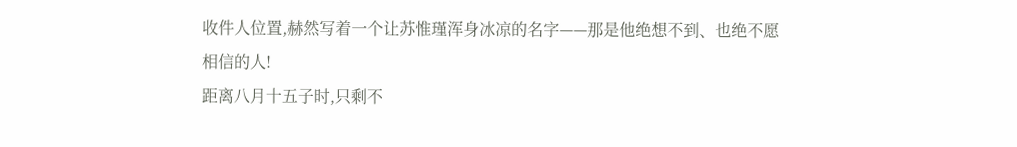收件人位置,赫然写着一个让苏惟瑾浑身冰凉的名字——那是他绝想不到、也绝不愿相信的人!
距离八月十五子时,只剩不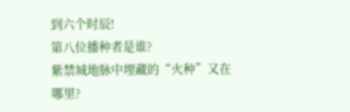到六个时辰!
第八位播种者是谁?
紫禁城地脉中埋藏的“火种”又在哪里?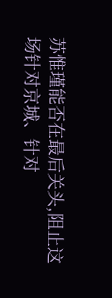苏惟瑾能否在最后关头,阻止这场针对京城、针对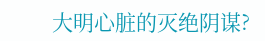大明心脏的灭绝阴谋?